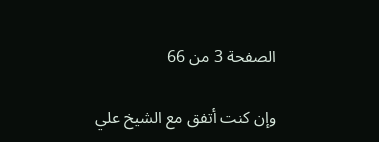الصفحة 3 من 66

وإن كنت أتفق مع الشيخ علي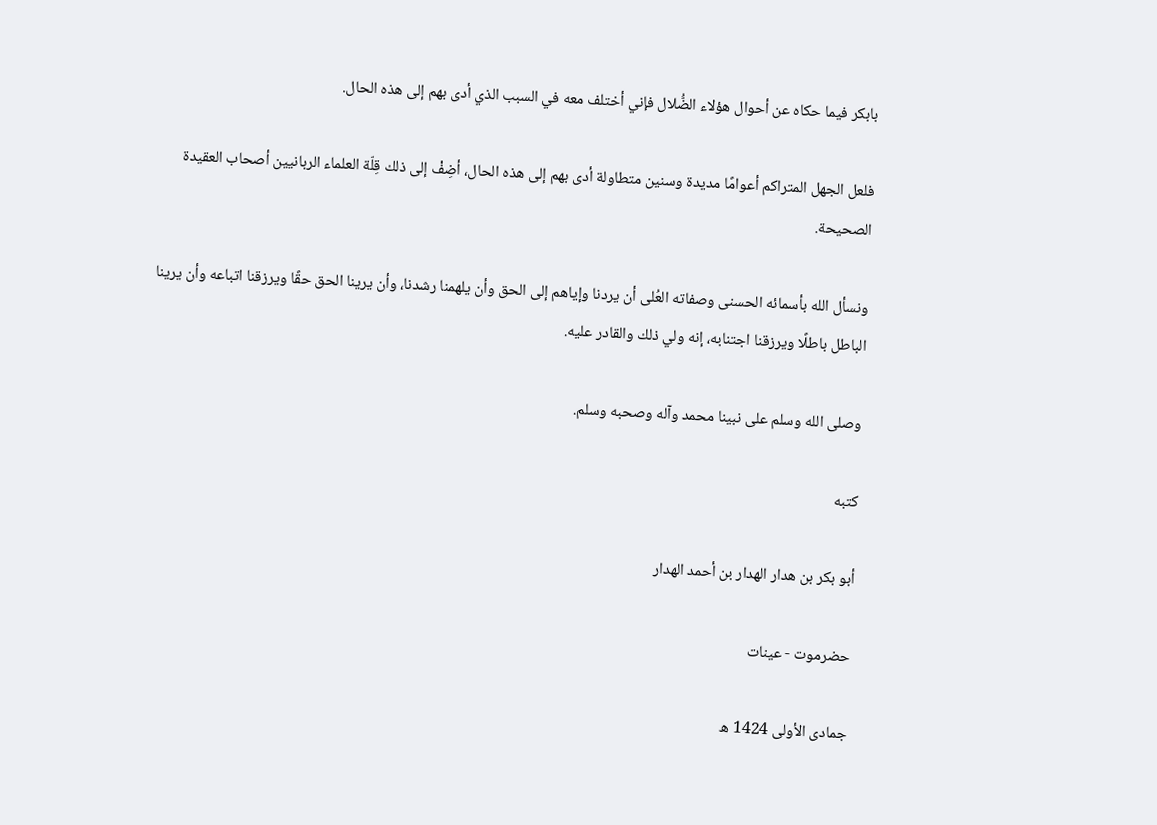بابكر فيما حكاه عن أحوال هؤلاء الضُّلال فإني أختلف معه في السبب الذي أدى بهم إلى هذه الحال.

فلعل الجهل المتراكم أعوامًا مديدة وسنين متطاولة أدى بهم إلى هذه الحال، أضِفْ إلى ذلك قِلّة العلماء الربانيين أصحاب العقيدة الصحيحة.

ونسأل الله بأسمائه الحسنى وصفاته العُلى أن يردنا وإياهم إلى الحق وأن يلهمنا رشدنا، وأن يرينا الحق حقًا ويرزقنا اتباعه وأن يرينا الباطل باطلًا ويرزقنا اجتنابه، إنه ولي ذلك والقادر عليه.

وصلى الله وسلم على نبينا محمد وآله وصحبه وسلم.

كتبه

أبو بكر بن هدار الهدار بن أحمد الهدار

حضرموت - عينات

جمادى الأولى 1424 ه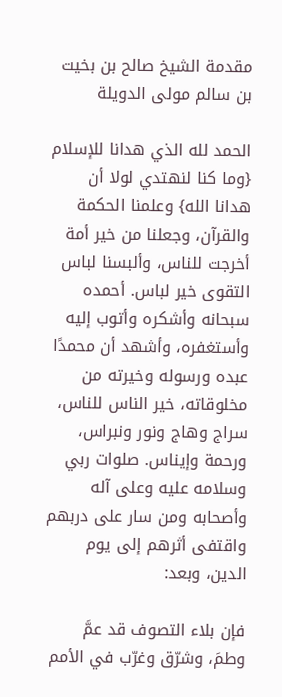مقدمة الشيخ صالح بن بخيت بن سالم مولى الدويلة

الحمد لله الذي هدانا للإسلام {وما كنا لنهتدي لولا أن هدانا الله} وعلمنا الحكمة والقرآن، وجعلنا من خير أمة أخرجت للناس، وألبسنا لباس التقوى خير لباس. أحمده سبحانه وأشكره وأتوب إليه وأستغفره، وأشهد أن محمدًا عبده ورسوله وخيرته من مخلوقاته، خير الناس للناس، سراج وهاج ونور ونبراس، ورحمة وإيناس. صلوات ربي وسلامه عليه وعلى آله وأصحابه ومن سار على دربهم واقتفى أثرهم إلى يوم الدين، وبعد:

فإن بلاء التصوف قد عمَّ وطمَ، وشرّق وغرّب في الأمم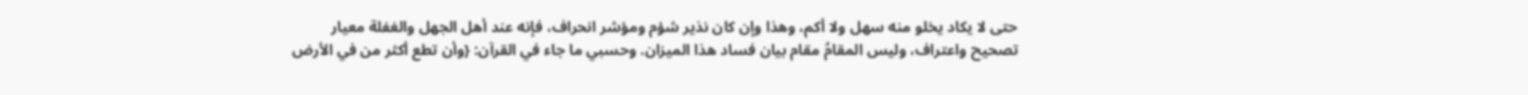حتى لا يكاد يخلو منه سهل ولا أكم، وهذا وإن كان نذير شؤم ومؤشر انحراف، فإنه عند أهل الجهل والغفلة معيار تصحيح واعتراف، وليس المقامُ مقام بيان فساد هذا الميزان. وحسبي ما جاء في القرآن: {وأن تطع أكثر من في الأرض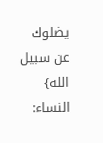يضلوك عن سبيل الله} النساء: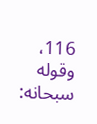116، وقوله سبحانه: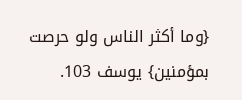{وما أكثر الناس ولو حرصت بمؤمنين} يوسف 103.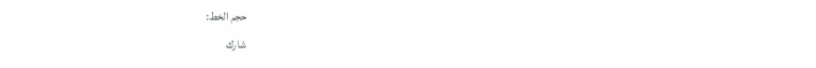حجم الخط:
شارك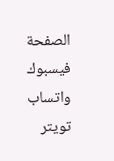الصفحة
فيسبوك واتساب تويتر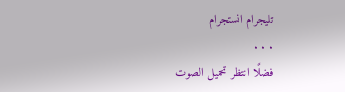تليجرام انستجرام
. . .
فضلًا انتظر تحميل الصوت